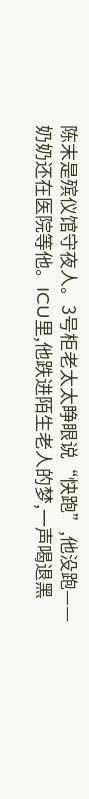陈末是殡仪馆守夜人。3号柜老太太睁眼说“快跑”,他没跑——奶奶还在医院等他。ICU里,他跌进陌生老人的梦,一声喝退黑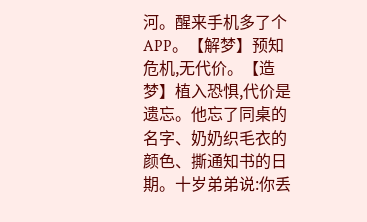河。醒来手机多了个APP。【解梦】预知危机,无代价。【造梦】植入恐惧,代价是遗忘。他忘了同桌的名字、奶奶织毛衣的颜色、撕通知书的日期。十岁弟弟说:你丢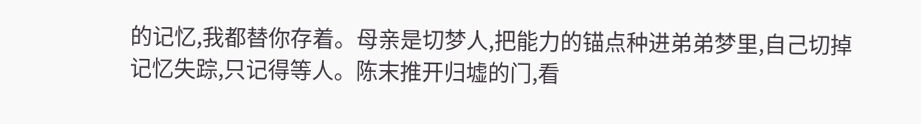的记忆,我都替你存着。母亲是切梦人,把能力的锚点种进弟弟梦里,自己切掉记忆失踪,只记得等人。陈末推开归墟的门,看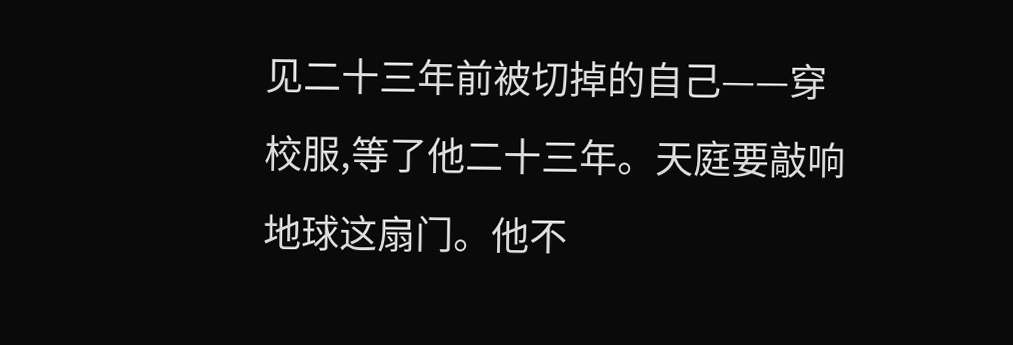见二十三年前被切掉的自己——穿校服,等了他二十三年。天庭要敲响地球这扇门。他不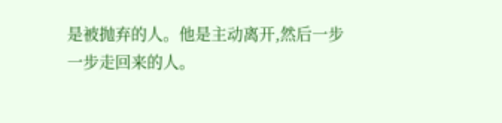是被抛弃的人。他是主动离开,然后一步一步走回来的人。